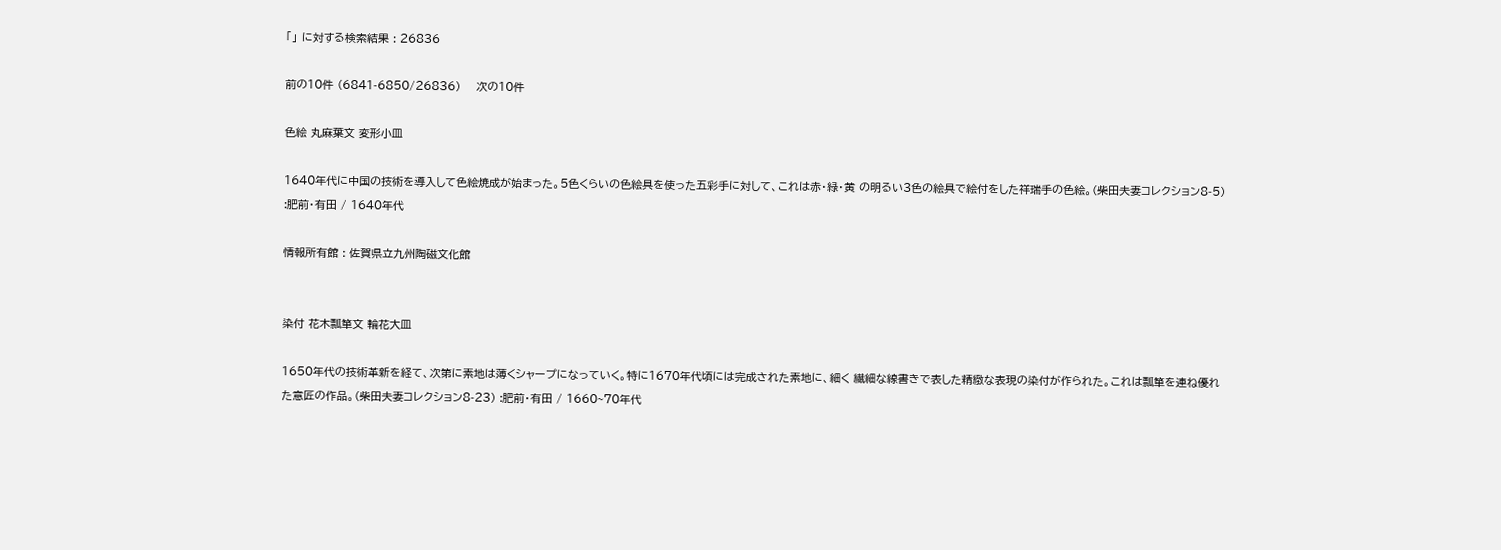「」 に対する検索結果 : 26836

前の10件 (6841-6850/26836)    次の10件

色絵 丸麻葉文 変形小皿

1640年代に中国の技術を導入して色絵焼成が始まった。5色くらいの色絵具を使った五彩手に対して、これは赤・緑・黄 の明るい3色の絵具で絵付をした祥瑞手の色絵。(柴田夫妻コレクション8-5) :肥前・有田 / 1640年代

情報所有館 : 佐賀県立九州陶磁文化館


染付 花木瓢箪文 輪花大皿

1650年代の技術革新を経て、次第に素地は薄くシャープになっていく。特に1670年代頃には完成された素地に、細く 繊細な線書きで表した精緻な表現の染付が作られた。これは瓢箪を連ね優れた意匠の作品。(柴田夫妻コレクション8-23) :肥前・有田 / 1660~70年代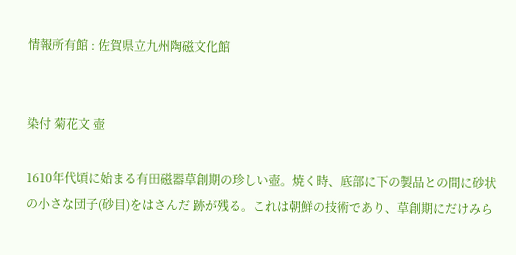情報所有館 : 佐賀県立九州陶磁文化館


染付 菊花文 壺

1610年代頃に始まる有田磁器草創期の珍しい壺。焼く時、底部に下の製品との間に砂状の小さな団子(砂目)をはさんだ 跡が残る。これは朝鮮の技術であり、草創期にだけみら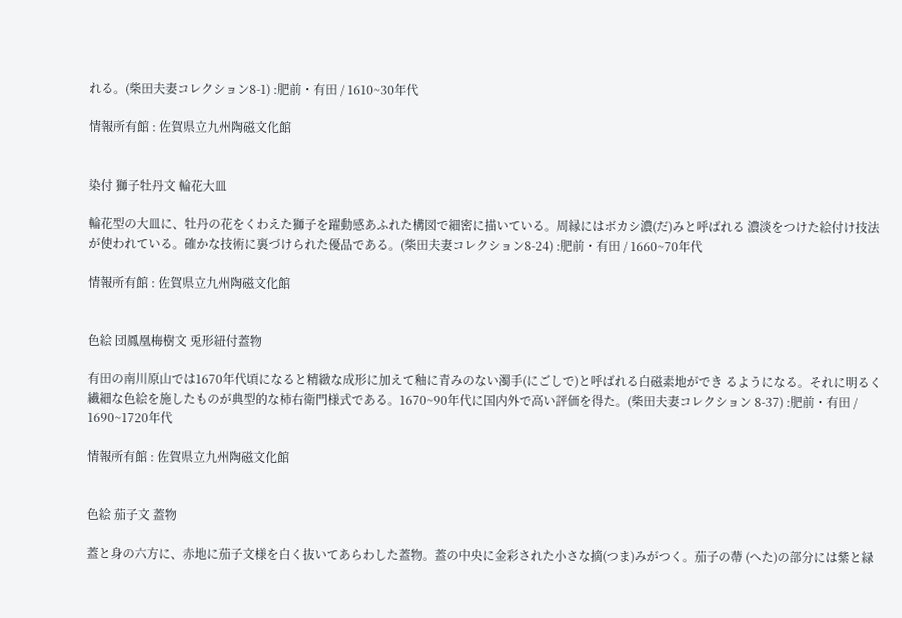れる。(柴田夫妻コレクション8-1) :肥前・有田 / 1610~30年代

情報所有館 : 佐賀県立九州陶磁文化館


染付 獅子牡丹文 輪花大皿

輪花型の大皿に、牡丹の花をくわえた獅子を躍動感あふれた構図で細密に描いている。周縁にはボカシ濃(だ)みと呼ばれる 濃淡をつけた絵付け技法が使われている。確かな技術に裏づけられた優品である。(柴田夫妻コレクション8-24) :肥前・有田 / 1660~70年代

情報所有館 : 佐賀県立九州陶磁文化館


色絵 団鳳凰梅樹文 兎形紐付蓋物

有田の南川原山では1670年代頃になると精緻な成形に加えて釉に青みのない濁手(にごしで)と呼ばれる白磁素地ができ るようになる。それに明るく繊細な色絵を施したものが典型的な柿右衛門様式である。1670~90年代に国内外で高い評価を得た。(柴田夫妻コレクション 8-37) :肥前・有田 / 1690~1720年代

情報所有館 : 佐賀県立九州陶磁文化館


色絵 茄子文 蓋物

蓋と身の六方に、赤地に茄子文様を白く抜いてあらわした蓋物。蓋の中央に金彩された小さな摘(つま)みがつく。茄子の蔕 (へた)の部分には紫と緑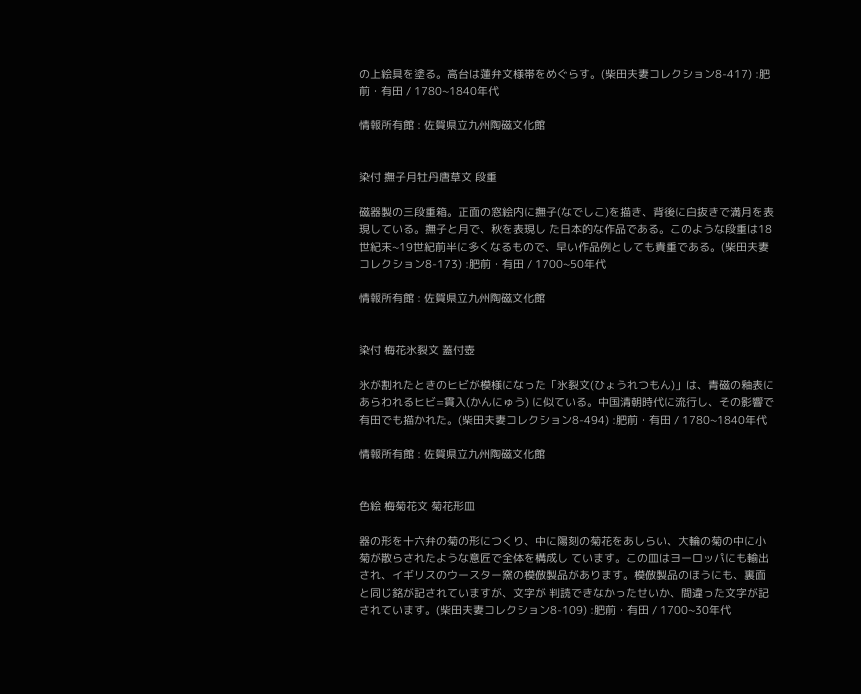の上絵具を塗る。高台は蓮弁文様帯をめぐらす。(柴田夫妻コレクション8-417) :肥前・有田 / 1780~1840年代

情報所有館 : 佐賀県立九州陶磁文化館


染付 撫子月牡丹唐草文 段重

磁器製の三段重箱。正面の窓絵内に撫子(なでしこ)を描き、背後に白抜きで満月を表現している。撫子と月で、秋を表現し た日本的な作品である。このような段重は18世紀末~19世紀前半に多くなるもので、早い作品例としても貴重である。(柴田夫妻コレクション8-173) :肥前・有田 / 1700~50年代

情報所有館 : 佐賀県立九州陶磁文化館


染付 梅花氷裂文 蓋付壺

氷が割れたときのヒビが模様になった「氷裂文(ひょうれつもん)」は、青磁の釉表にあらわれるヒビ=貫入(かんにゅう) に似ている。中国清朝時代に流行し、その影響で有田でも描かれた。(柴田夫妻コレクション8-494) :肥前・有田 / 1780~1840年代

情報所有館 : 佐賀県立九州陶磁文化館


色絵 梅菊花文 菊花形皿

器の形を十六弁の菊の形につくり、中に陽刻の菊花をあしらい、大輪の菊の中に小菊が散らされたような意匠で全体を構成し ています。この皿はヨーロッパにも輸出され、イギリスのウースター窯の模倣製品があります。模倣製品のほうにも、裏面と同じ銘が記されていますが、文字が 判読できなかったせいか、間違った文字が記されています。(柴田夫妻コレクション8-109) :肥前・有田 / 1700~30年代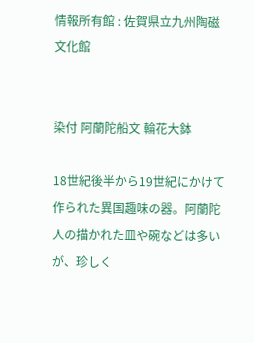情報所有館 : 佐賀県立九州陶磁文化館


染付 阿蘭陀船文 輪花大鉢

18世紀後半から19世紀にかけて作られた異国趣味の器。阿蘭陀人の描かれた皿や碗などは多いが、珍しく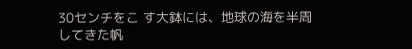30センチをこ す大鉢には、地球の海を半周してきた帆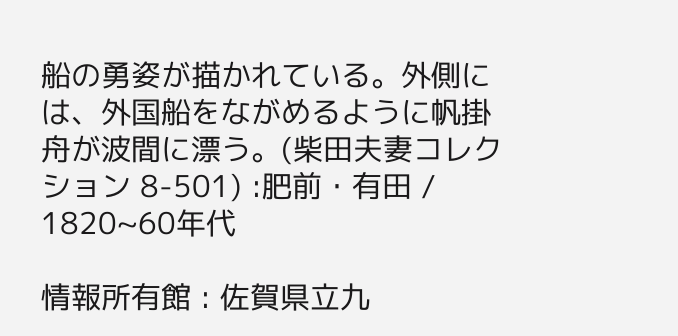船の勇姿が描かれている。外側には、外国船をながめるように帆掛舟が波間に漂う。(柴田夫妻コレクション 8-501) :肥前・有田 / 1820~60年代

情報所有館 : 佐賀県立九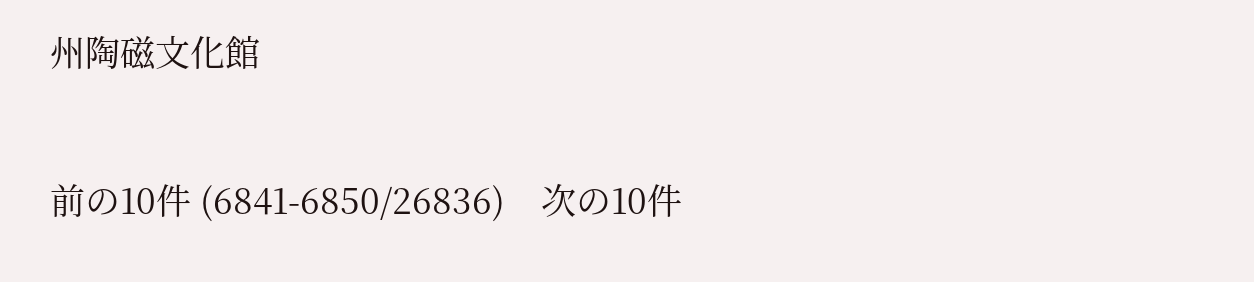州陶磁文化館


前の10件 (6841-6850/26836)    次の10件